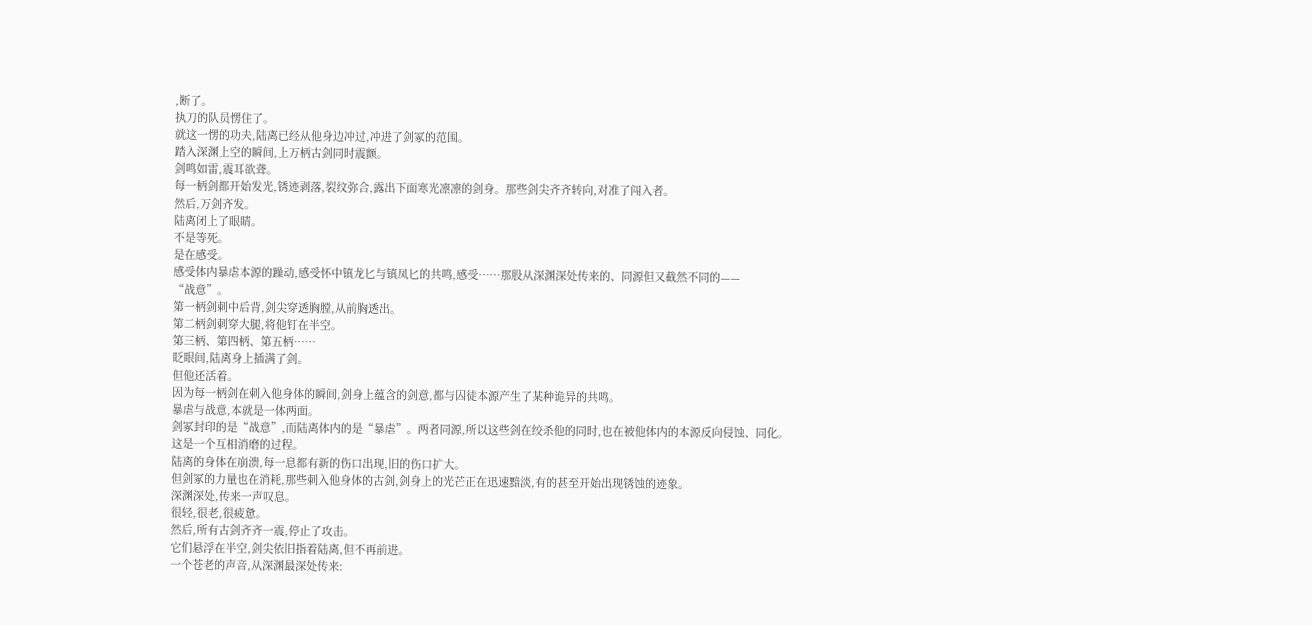,断了。
执刀的队员愣住了。
就这一愣的功夫,陆离已经从他身边冲过,冲进了剑冢的范围。
踏入深渊上空的瞬间,上万柄古剑同时震颤。
剑鸣如雷,震耳欲聋。
每一柄剑都开始发光,锈迹剥落,裂纹弥合,露出下面寒光凛凛的剑身。那些剑尖齐齐转向,对准了闯入者。
然后,万剑齐发。
陆离闭上了眼睛。
不是等死。
是在感受。
感受体内暴虐本源的躁动,感受怀中镇龙匕与镇凤匕的共鸣,感受……那股从深渊深处传来的、同源但又截然不同的——
“战意”。
第一柄剑刺中后背,剑尖穿透胸膛,从前胸透出。
第二柄剑刺穿大腿,将他钉在半空。
第三柄、第四柄、第五柄……
眨眼间,陆离身上插满了剑。
但他还活着。
因为每一柄剑在刺入他身体的瞬间,剑身上蕴含的剑意,都与囚徒本源产生了某种诡异的共鸣。
暴虐与战意,本就是一体两面。
剑冢封印的是“战意”,而陆离体内的是“暴虐”。两者同源,所以这些剑在绞杀他的同时,也在被他体内的本源反向侵蚀、同化。
这是一个互相消磨的过程。
陆离的身体在崩溃,每一息都有新的伤口出现,旧的伤口扩大。
但剑冢的力量也在消耗,那些刺入他身体的古剑,剑身上的光芒正在迅速黯淡,有的甚至开始出现锈蚀的迹象。
深渊深处,传来一声叹息。
很轻,很老,很疲惫。
然后,所有古剑齐齐一震,停止了攻击。
它们悬浮在半空,剑尖依旧指着陆离,但不再前进。
一个苍老的声音,从深渊最深处传来: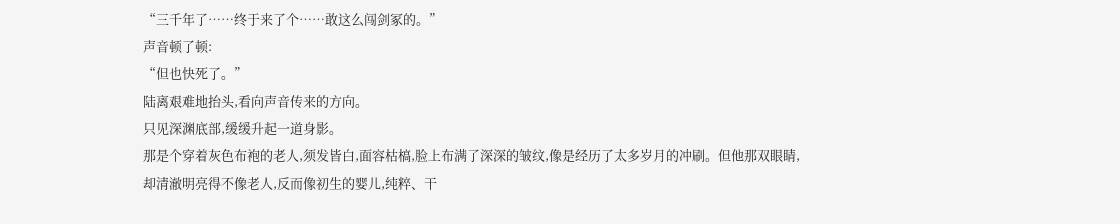“三千年了……终于来了个……敢这么闯剑冢的。”
声音顿了顿:
“但也快死了。”
陆离艰难地抬头,看向声音传来的方向。
只见深渊底部,缓缓升起一道身影。
那是个穿着灰色布袍的老人,须发皆白,面容枯槁,脸上布满了深深的皱纹,像是经历了太多岁月的冲刷。但他那双眼睛,却清澈明亮得不像老人,反而像初生的婴儿,纯粹、干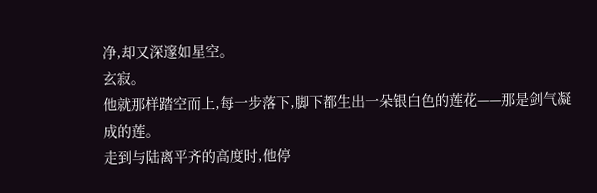净,却又深邃如星空。
玄寂。
他就那样踏空而上,每一步落下,脚下都生出一朵银白色的莲花——那是剑气凝成的莲。
走到与陆离平齐的高度时,他停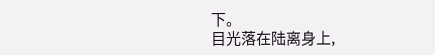下。
目光落在陆离身上,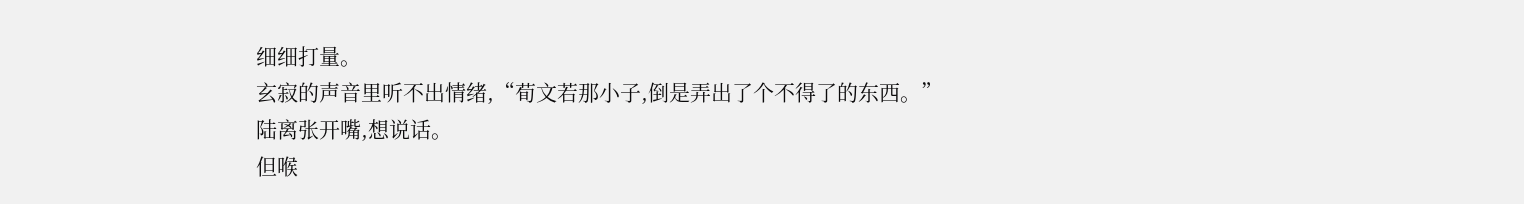细细打量。
玄寂的声音里听不出情绪,“荀文若那小子,倒是弄出了个不得了的东西。”
陆离张开嘴,想说话。
但喉